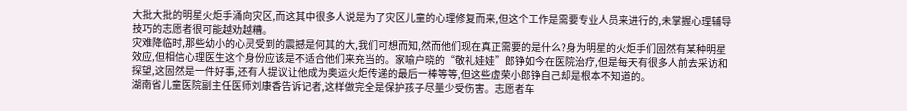大批大批的明星火炬手涌向灾区,而这其中很多人说是为了灾区儿童的心理修复而来,但这个工作是需要专业人员来进行的,未掌握心理辅导技巧的志愿者很可能越劝越糟。
灾难降临时,那些幼小的心灵受到的震撼是何其的大,我们可想而知,然而他们现在真正需要的是什么?身为明星的火炬手们固然有某种明星效应,但相信心理医生这个身份应该是不适合他们来充当的。家喻户晓的“敬礼娃娃”郎铮如今在医院治疗,但是每天有很多人前去采访和探望,这固然是一件好事,还有人提议让他成为奥运火炬传递的最后一棒等等,但这些虚荣小郎铮自己却是根本不知道的。
湖南省儿童医院副主任医师刘康香告诉记者,这样做完全是保护孩子尽量少受伤害。志愿者车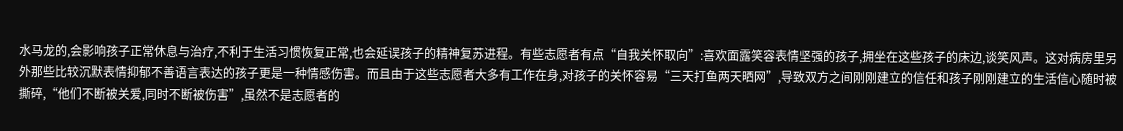水马龙的,会影响孩子正常休息与治疗,不利于生活习惯恢复正常,也会延误孩子的精神复苏进程。有些志愿者有点“自我关怀取向”:喜欢面露笑容表情坚强的孩子,拥坐在这些孩子的床边,谈笑风声。这对病房里另外那些比较沉默表情抑郁不善语言表达的孩子更是一种情感伤害。而且由于这些志愿者大多有工作在身,对孩子的关怀容易“三天打鱼两天晒网”,导致双方之间刚刚建立的信任和孩子刚刚建立的生活信心随时被撕碎,“他们不断被关爱,同时不断被伤害”,虽然不是志愿者的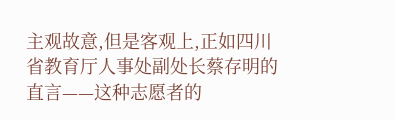主观故意,但是客观上,正如四川省教育厅人事处副处长蔡存明的直言——这种志愿者的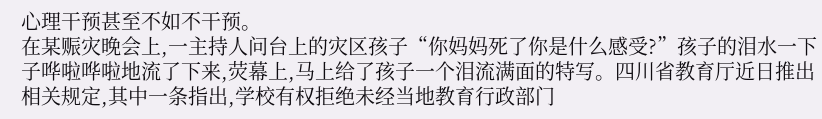心理干预甚至不如不干预。
在某赈灾晚会上,一主持人问台上的灾区孩子“你妈妈死了你是什么感受?”孩子的泪水一下子哗啦哗啦地流了下来,荧幕上,马上给了孩子一个泪流满面的特写。四川省教育厅近日推出相关规定,其中一条指出,学校有权拒绝未经当地教育行政部门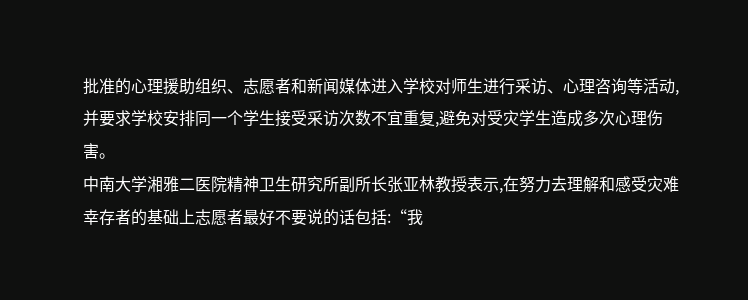批准的心理援助组织、志愿者和新闻媒体进入学校对师生进行采访、心理咨询等活动,并要求学校安排同一个学生接受采访次数不宜重复,避免对受灾学生造成多次心理伤害。
中南大学湘雅二医院精神卫生研究所副所长张亚林教授表示,在努力去理解和感受灾难幸存者的基础上志愿者最好不要说的话包括:“我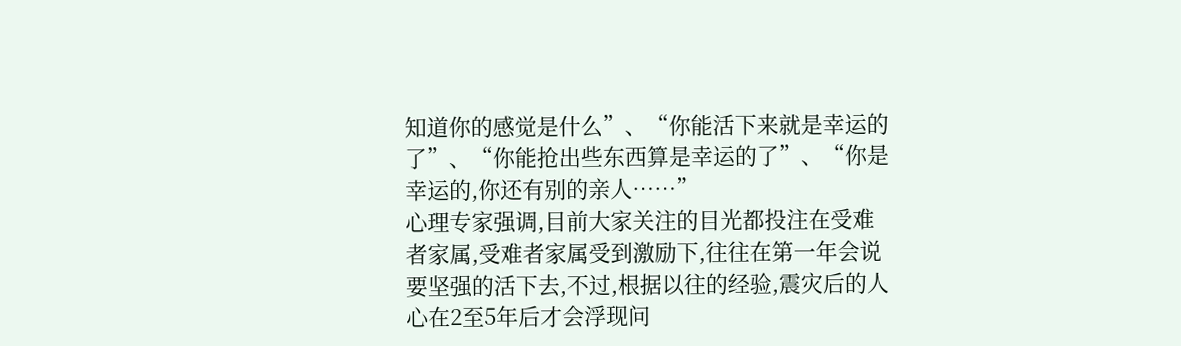知道你的感觉是什么”、“你能活下来就是幸运的了”、“你能抢出些东西算是幸运的了”、“你是幸运的,你还有别的亲人……”
心理专家强调,目前大家关注的目光都投注在受难者家属,受难者家属受到激励下,往往在第一年会说要坚强的活下去,不过,根据以往的经验,震灾后的人心在2至5年后才会浮现问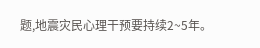题,地震灾民心理干预要持续2~5年。